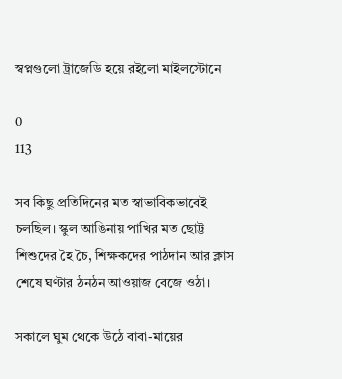স্বপ্নগুলো ট্রাজেডি হয়ে রইলো মাইলস্টোনে

0
113

সব কিছু প্রতিদিনের মত স্বাভাবিকভাবেই চলছিল। স্কুল আঙিনায় পাখির মত ছোট্ট শিশুদের হৈ চৈ, শিক্ষকদের পাঠদান আর ক্লাস শেষে ঘণ্টার ঠনঠন আওয়াজ বেজে ওঠা।

সকালে ঘুম থেকে উঠে বাবা-মায়ের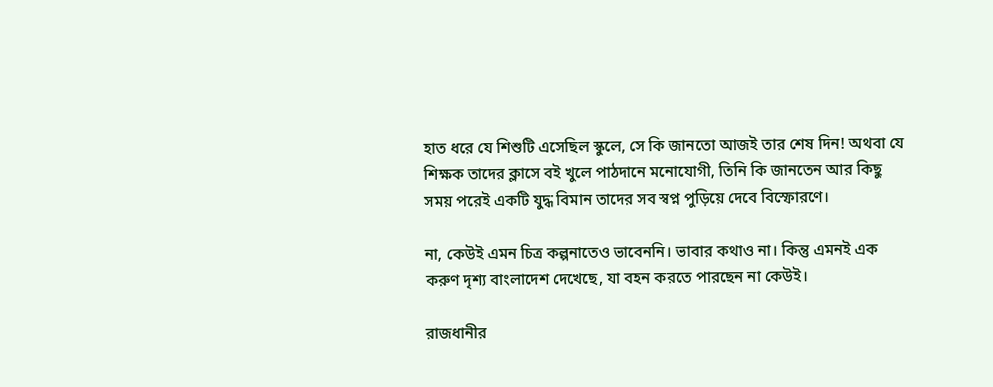হাত ধরে যে শিশুটি এসেছিল স্কুলে, সে কি জানতো আজই তার শেষ দিন! অথবা যে শিক্ষক তাদের ক্লাসে বই খুলে পাঠদানে মনোযোগী, তিনি কি জানতেন আর কিছু সময় পরেই একটি যুদ্ধ বিমান তাদের সব স্বপ্ন পুড়িয়ে দেবে বিস্ফোরণে।

না, কেউই এমন চিত্র কল্পনাতেও ভাবেননি। ভাবার কথাও না। কিন্তু এমনই এক করুণ দৃশ্য বাংলাদেশ দেখেছে, যা বহন করতে পারছেন না কেউই।

রাজধানীর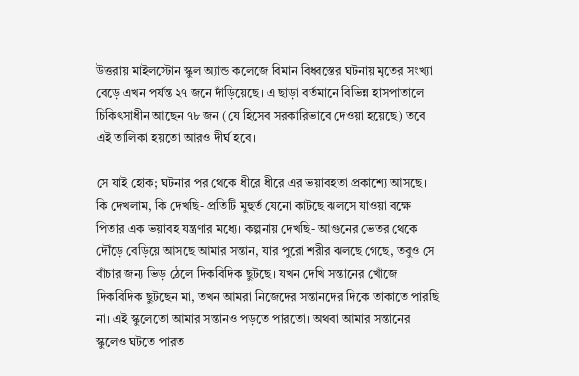উত্তরায় মাইলস্টোন স্কুল অ্যান্ড কলেজে বিমান বিধ্বস্তের ঘটনায় মৃতের সংখ্যা বেড়ে এখন পর্যন্ত ২৭ জনে দাঁড়িয়েছে। এ ছাড়া বর্তমানে বিভিন্ন হাসপাতালে চিকিৎসাধীন আছেন ৭৮ জন (যে হিসেব সরকারিভাবে দেওয়া হয়েছে) তবে এই তালিকা হয়তো আরও দীর্ঘ হবে।

সে যাই হোক; ঘটনার পর থেকে ধীরে ধীরে এর ভয়াবহতা প্রকাশ্যে আসছে। কি দেখলাম, কি দেখছি- প্রতিটি মুহুর্ত যেনো কাটছে ঝলসে যাওয়া বক্ষে পিতার এক ভয়াবহ যন্ত্রণার মধ্যে। কল্পনায় দেখছি- আগুনের ভেতর থেকে দৌঁড়ে বেড়িয়ে আসছে আমার সন্তান, যার পুরো শরীর ঝলছে গেছে, তবুও সে বাঁচার জন্য ভিড় ঠেলে দিকবিদিক ছুটছে। যখন দেখি সন্তানের খোঁজে দিকবিদিক ছুটছেন মা, তখন আমরা নিজেদের সন্তানদের দিকে তাকাতে পারছি না। এই স্কুলেতো আমার সন্তানও পড়তে পারতো। অথবা আমার সন্তানের স্কুলেও ঘটতে পারত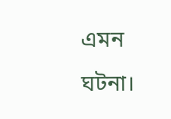এমন ঘটনা।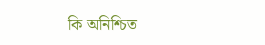কি অনিশ্চিত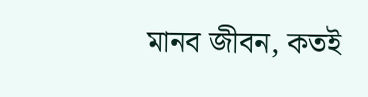মানব জীবন, কতই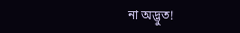না অদ্ভুত!